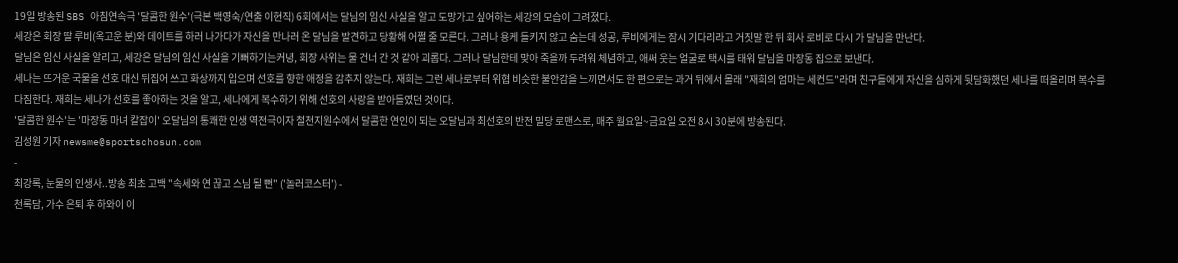19일 방송된 SBS 아침연속극 '달콤한 원수'(극본 백영숙/연출 이현직) 6회에서는 달님의 임신 사실을 알고 도망가고 싶어하는 세강의 모습이 그려졌다.
세강은 회장 딸 루비(옥고운 분)와 데이트를 하러 나가다가 자신을 만나러 온 달님을 발견하고 당황해 어쩔 줄 모른다. 그러나 용케 들키지 않고 숨는데 성공, 루비에게는 잠시 기다리라고 거짓말 한 뒤 회사 로비로 다시 가 달님을 만난다.
달님은 임신 사실을 알리고, 세강은 달님의 임신 사실을 기뻐하기는커녕, 회장 사위는 물 건너 간 것 같아 괴롭다. 그러나 달님한테 맞아 죽을까 두려워 체념하고, 애써 웃는 얼굴로 택시를 태워 달님을 마장동 집으로 보낸다.
세나는 뜨거운 국물을 선호 대신 뒤집어 쓰고 화상까지 입으며 선호를 향한 애정을 감추지 않는다. 재희는 그런 세나로부터 위협 비슷한 불안감을 느끼면서도 한 편으로는 과거 뒤에서 몰래 "재희의 엄마는 세컨드"라며 친구들에게 자신을 심하게 뒷담화했던 세나를 떠올리며 복수를 다짐한다. 재희는 세나가 선호를 좋아하는 것을 알고, 세나에게 복수하기 위해 선호의 사랑을 받아들였던 것이다.
'달콤한 원수'는 '마장동 마녀 칼잡이' 오달님의 통쾌한 인생 역전극이자 철천지원수에서 달콤한 연인이 되는 오달님과 최선호의 반전 밀당 로맨스로, 매주 월요일~금요일 오전 8시 30분에 방송된다.
김성원 기자 newsme@sportschosun.com
-
최강록, 눈물의 인생사..방송 최초 고백 "속세와 연 끊고 스님 될 뻔" ('놀러코스터') -
천록담, 가수 은퇴 후 하와이 이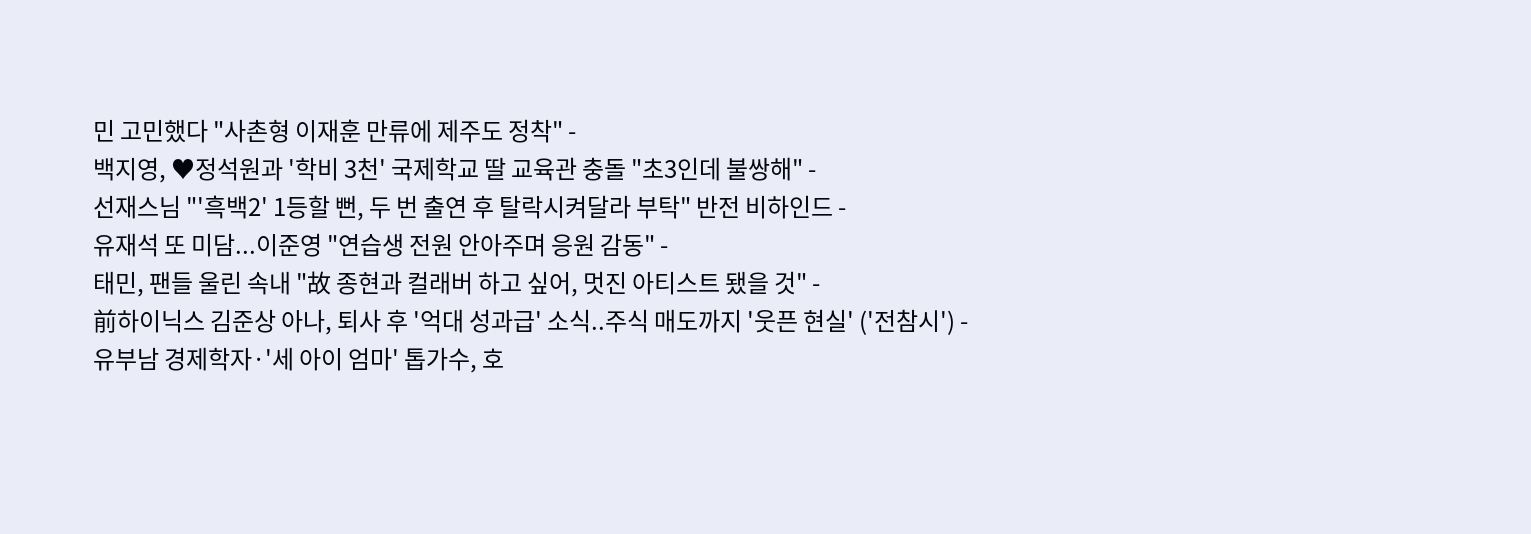민 고민했다 "사촌형 이재훈 만류에 제주도 정착" -
백지영, ♥정석원과 '학비 3천' 국제학교 딸 교육관 충돌 "초3인데 불쌍해" -
선재스님 "'흑백2' 1등할 뻔, 두 번 출연 후 탈락시켜달라 부탁" 반전 비하인드 -
유재석 또 미담...이준영 "연습생 전원 안아주며 응원 감동" -
태민, 팬들 울린 속내 "故 종현과 컬래버 하고 싶어, 멋진 아티스트 됐을 것" -
前하이닉스 김준상 아나, 퇴사 후 '억대 성과급' 소식..주식 매도까지 '웃픈 현실' ('전참시') -
유부남 경제학자·'세 아이 엄마' 톱가수, 호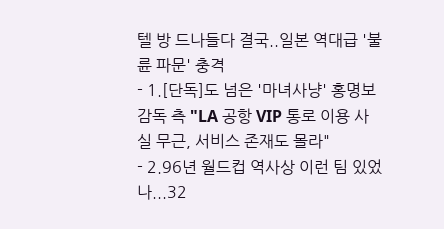텔 방 드나들다 결국..일본 역대급 '불륜 파문' 충격
- 1.[단독]도 넘은 '마녀사냥' 홍명보 감독 측 "LA 공항 VIP 통로 이용 사실 무근, 서비스 존재도 몰라"
- 2.96년 월드컵 역사상 이런 팀 있었나...32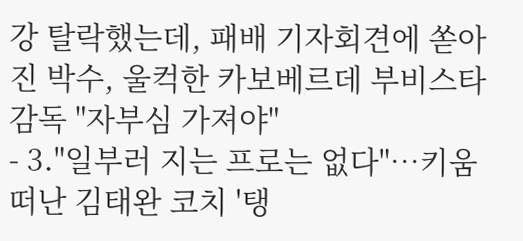강 탈락했는데, 패배 기자회견에 쏟아진 박수, 울컥한 카보베르데 부비스타 감독 "자부심 가져야"
- 3."일부러 지는 프로는 없다"…키움 떠난 김태완 코치 '탱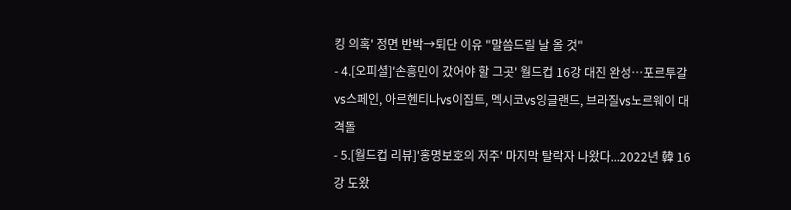킹 의혹' 정면 반박→퇴단 이유 "말씀드릴 날 올 것"
- 4.[오피셜]'손흥민이 갔어야 할 그곳' 월드컵 16강 대진 완성…포르투갈vs스페인, 아르헨티나vs이집트, 멕시코vs잉글랜드, 브라질vs노르웨이 대격돌
- 5.[월드컵 리뷰]'홍명보호의 저주' 마지막 탈락자 나왔다...2022년 韓 16강 도왔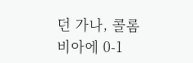던 가나, 콜롬비아에 0-1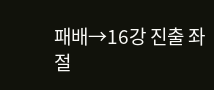패배→16강 진출 좌절